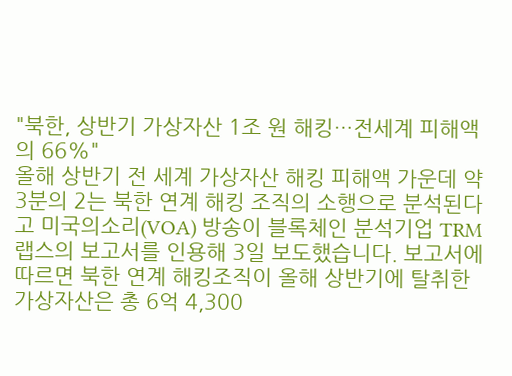"북한, 상반기 가상자산 1조 원 해킹…전세계 피해액의 66%"
올해 상반기 전 세계 가상자산 해킹 피해액 가운데 약 3분의 2는 북한 연계 해킹 조직의 소행으로 분석된다고 미국의소리(VOA) 방송이 블록체인 분석기업 TRM랩스의 보고서를 인용해 3일 보도했습니다. 보고서에 따르면 북한 연계 해킹조직이 올해 상반기에 탈취한 가상자산은 총 6억 4,300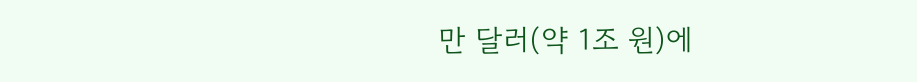만 달러(약 1조 원)에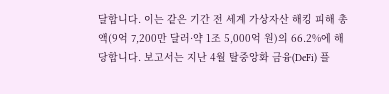달합니다. 이는 같은 기간 전 세계 가상자산 해킹 피해 총액(9억 7,200만 달러·약 1조 5,000억 원)의 66.2%에 해당합니다. 보고서는 지난 4월 탈중앙화 금융(DeFi) 플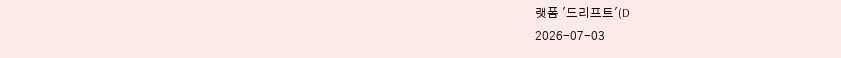랫폼 '드리프트'(D
2026-07-03